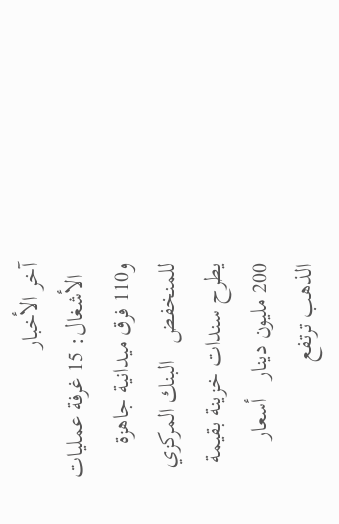آخر الأخبار
  الأشغال: 15 غرفة عمليات و110 فرق ميدانية جاهزة للمنخفض   البنك المركزي يطرح سندات خزينة بقيمة 200 مليون دينار   أسعار الذهب ترتفع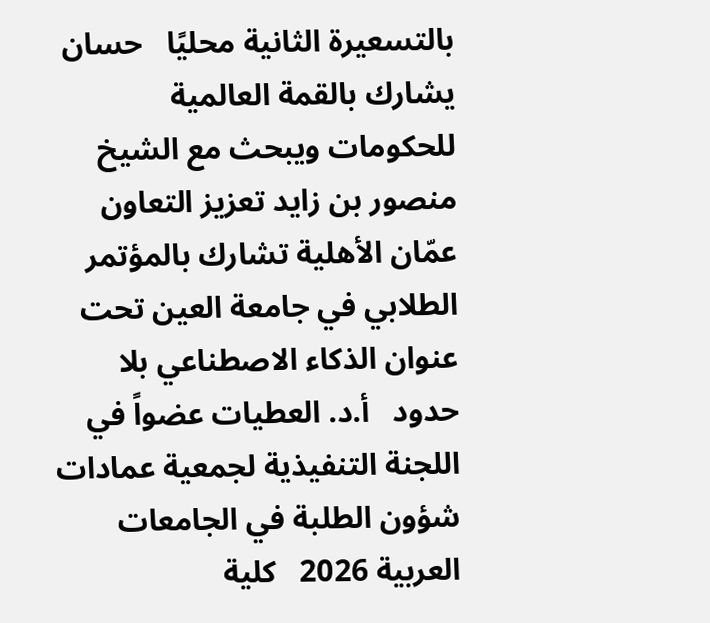بالتسعيرة الثانية محليًا   حسان يشارك بالقمة العالمية للحكومات ويبحث مع الشيخ منصور بن زايد تعزيز التعاون   عمّان الأهلية تشارك بالمؤتمر الطلابي في جامعة العين تحت عنوان الذكاء الاصطناعي بلا حدود   أ.د. العطيات عضواً في اللجنة التنفيذية لجمعية عمادات شؤون الطلبة في الجامعات العربية 2026   كلية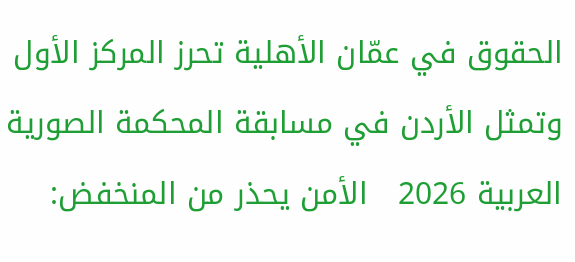الحقوق في عمّان الأهلية تحرز المركز الأول وتمثل الأردن في مسابقة المحكمة الصورية العربية 2026   الأمن يحذر من المنخفض: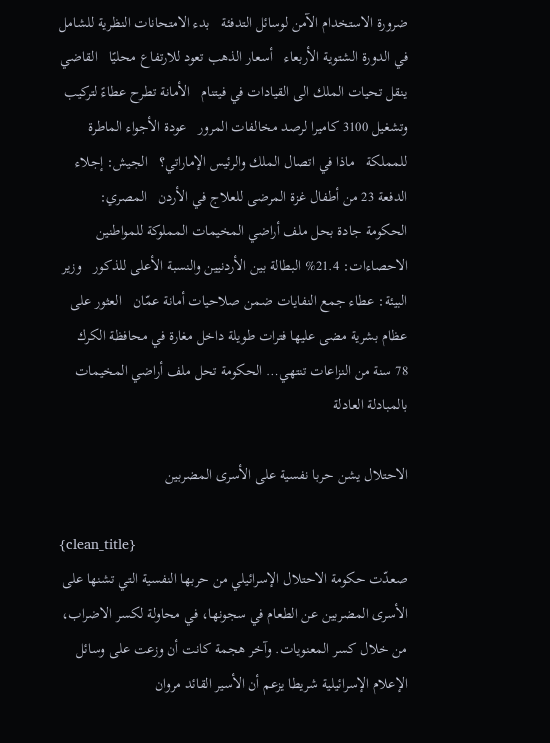ضرورة الاستخدام الآمن لوسائل التدفئة   بدء الامتحانات النظرية للشامل في الدورة الشتوية الأربعاء   أسعار الذهب تعود للارتفاع محليًا   القاضي ينقل تحيات الملك الى القيادات في فيتنام   الأمانة تطرح عطاءً لتركيب وتشغيل 3100 كاميرا لرصد مخالفات المرور   عودة الأجواء الماطرة للمملكة   ماذا في اتصال الملك والرئيس الإماراتي؟   الجيش: إجلاء الدفعة 23 من أطفال غزة المرضى للعلاج في الأردن   المصري: الحكومة جادة بحل ملف أراضي المخيمات المملوكة للمواطنين   الاحصاءات: 21.4% البطالة بين الأردنيين والنسبة الأعلى للذكور   وزير البيئة: عطاء جمع النفايات ضمن صلاحيات أمانة عمّان   العثور على عظام بشرية مضى عليها فترات طويلة داخل مغارة في محافظة الكرك   78 سنة من النزاعات تنتهي… الحكومة تحل ملف أراضي المخيمات بالمبادلة العادلة

الاحتلال يشن حربا نفسية على الأسرى المضربين

{clean_title}
صعدّت حكومة الاحتلال الإسرائيلي من حربها النفسية التي تشنها على الأسرى المضربين عن الطعام في سجونها، في محاولة لكسر الاضراب، من خلال كسر المعنويات. وآخر هجمة كانت أن وزعت على وسائل الإعلام الإسرائيلية شريطا يزعم أن الأسير القائد مروان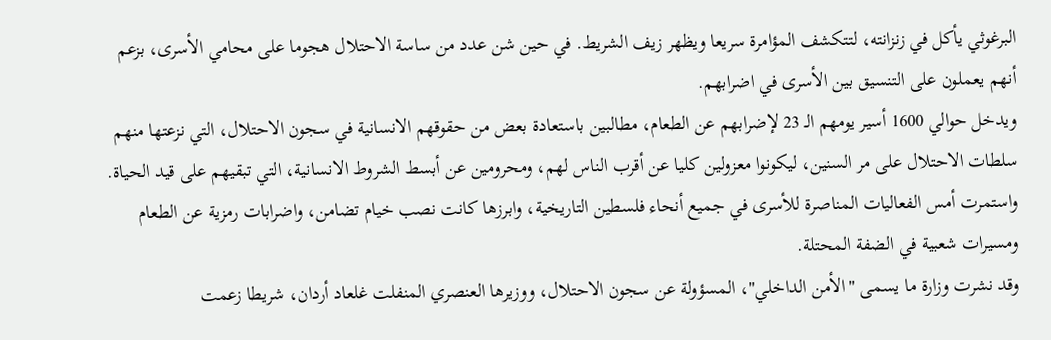البرغوثي يأكل في زنزانته، لتتكشف المؤامرة سريعا ويظهر زيف الشريط. في حين شن عدد من ساسة الاحتلال هجوما على محامي الأسرى، بزعم أنهم يعملون على التنسيق بين الأسرى في اضرابهم.
ويدخل حوالي 1600 أسير يومهم الـ 23 لإضرابهم عن الطعام، مطالبين باستعادة بعض من حقوقهم الانسانية في سجون الاحتلال، التي نزعتها منهم سلطات الاحتلال على مر السنين، ليكونوا معزولين كليا عن أقرب الناس لهم، ومحرومين عن أبسط الشروط الانسانية، التي تبقيهم على قيد الحياة. واستمرت أمس الفعاليات المناصرة للأسرى في جميع أنحاء فلسطين التاريخية، وابرزها كانت نصب خيام تضامن، واضرابات رمزية عن الطعام ومسيرات شعبية في الضفة المحتلة.
وقد نشرت وزارة ما يسمى "الأمن الداخلي"، المسؤولة عن سجون الاحتلال، ووزيرها العنصري المنفلت غلعاد أردان، شريطا زعمت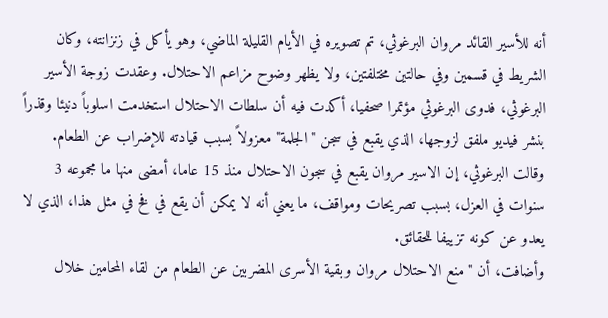أنه للأسير القائد مروان البرغوثي، تم تصويره في الأيام القليلة الماضي، وهو يأكل في زنزانته، وكان الشريط في قسمين وفي حالتين مختلفتين، ولا يظهر وضوح مزاعم الاحتلال. وعقدت زوجة الأسير البرغوثي، فدوى البرغوثي مؤتمرا صحفيا، أكدت فيه أن سلطات الاحتلال استخدمت اسلوباً دنيئا وقذراً بنشر فيديو ملفق لزوجها، الذي يقبع في سجن "الجلمة" معزولاً بسبب قيادته للإضراب عن الطعام.
وقالت البرغوثي، إن الاسير مروان يقبع في سجون الاحتلال منذ 15 عاما، أمضى منها ما مجموعه 3 سنوات في العزل، بسبب تصريحات ومواقف، ما يعني أنه لا يمكن أن يقع في فخ في مثل هذا، الذي لا يعدو عن كونه تزييفا للحقائق.
وأضافت، أن "منع الاحتلال مروان وبقية الأسرى المضربين عن الطعام من لقاء المحامين خلال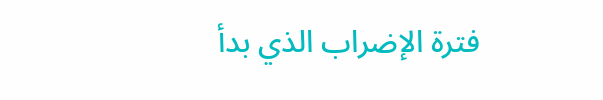فترة الإضراب الذي بدأ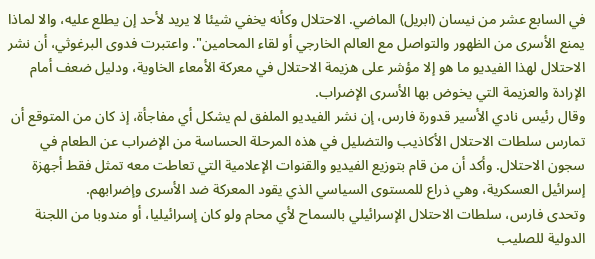في السابع عشر من نيسان (ابريل) الماضي. الاحتلال وكأنه يخفي شيئا لا يريد لأحد إن يطلع عليه، والا لماذا يمنع الأسرى من الظهور والتواصل مع العالم الخارجي أو لقاء المحامين". واعتبرت فدوى البرغوثي، أن نشر الاحتلال لهذا الفيديو ما هو إلا مؤشر على هزيمة الاحتلال في معركة الأمعاء الخاوية، ودليل ضعف أمام الإرادة والعزيمة التي يخوض بها الأسرى الإضراب.
وقال رئيس نادي الأسير قدورة فارس، إن نشر الفيديو الملفق لم يشكل أي مفاجأة، إذ كان من المتوقع أن تمارس سلطات الاحتلال الأكاذيب والتضليل في هذه المرحلة الحساسة من الإضراب عن الطعام في سجون الاحتلال. وأكد أن من قام بتوزيع الفيديو والقنوات الإعلامية التي تعاطت معه تمثل فقط أجهزة إسرائيل العسكرية، وهي ذراع للمستوى السياسي الذي يقود المعركة ضد الأسرى وإضرابهم.
وتحدى فارس، سلطات الاحتلال الإسرائيلي بالسماح لأي محام ولو كان إسرائيليا، أو مندوبا من اللجنة الدولية للصليب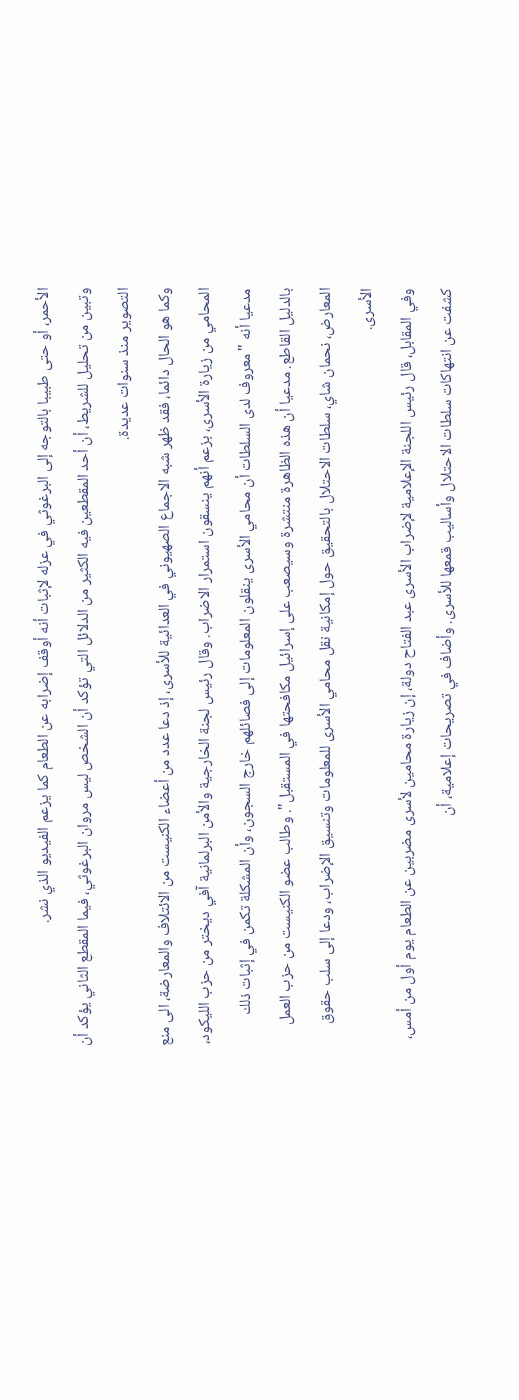الأحمر، أو حتى طبيبا بالتوجه إلى البرغوثي في عزله لإثبات أنه أوقف إضرابه عن الطعام كما يزعم الفيديو الذي نشر.
وتبين من تحليل للشريط، أن أحد المقطعين فيه الكثير من الدلائل التي تؤكد أن الشخص ليس مروان البرغوثي، فيما المقطع الثاني يؤكد أن التصوير منذ سنوات عديدة.
وكما هو الحال دائما، فقد ظهر شبه الاجماع الصهيوني في العدائية للأسرى، إذ دعا عدد من أعضاء الكنيست من الائتلاف والمعارضة، الى منع المحامي من زيارة الأسرى، بزعم أنهم ينسقون استمرار الاضراب. وقال رئيس لجنة الخارجية والأمن البرلمانية آفي ديختر من حزب الليكود، مدعيا أنه "معروف لدى السلطات أن محامي الأسرى ينقلون المعلومات إلى فصائلهم خارج السجون، وأن المشكلة تكمن في إثبات ذلك بالدليل القاطع. مدعيا أن هذه الظاهرة منتشرة وسيصعب على إسرائيل مكافحتها في المستقبل". وطالب عضو الكنيست من حزب العمل المعارض، نحمان شاي، سلطات الاحتلال بالتحقيق حول إمكانية نقل محامي الأسرى للمعلومات وتنسيق الإضراب، ودعا إلى سلب حقوق الأسرى.
وفي المقابل، قال رئيس اللجنة الإعلامية لإضراب الأسرى عبد الفتاح دولة، إن زيارة محامين لأسرى مضربين عن الطعام يوم أول من أمس، كشفت عن انتهاكات سلطات الاحتلال وأساليب قمعها للأسرى. وأضاف في تصريحات إعلامية، أن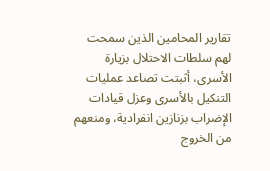تقارير المحامين الذين سمحت لهم سلطات الاحتلال بزيارة الأسرى، أثبتت تصاعد عمليات التنكيل بالأسرى وعزل قيادات الإضراب بزنازين انفرادية، ومنعهم من الخروج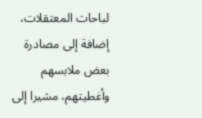لباحات المعتقلات، إضافة إلى مصادرة بعض ملابسهم وأغطيتهم، مشيرا إلى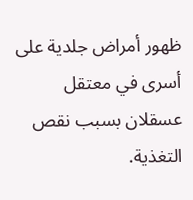ظهور أمراض جلدية على أسرى في معتقل عسقلان بسبب نقص التغذية.